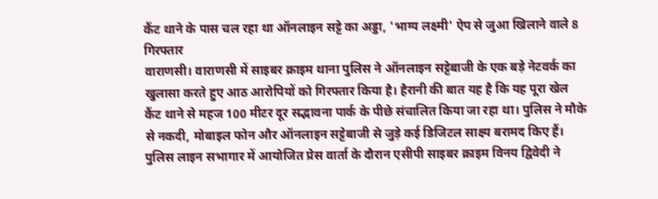कैंट थाने के पास चल रहा था ऑनलाइन सट्टे का अड्डा, 'भाग्य लक्ष्मी' ऐप से जुआ खिलाने वाले 8 गिरफ्तार
वाराणसी। वाराणसी में साइबर क्राइम थाना पुलिस ने ऑनलाइन सट्टेबाजी के एक बड़े नेटवर्क का खुलासा करते हुए आठ आरोपियों को गिरफ्तार किया है। हैरानी की बात यह है कि यह पूरा खेल कैंट थाने से महज 100 मीटर दूर सद्भावना पार्क के पीछे संचालित किया जा रहा था। पुलिस ने मौके से नकदी, मोबाइल फोन और ऑनलाइन सट्टेबाजी से जुड़े कई डिजिटल साक्ष्य बरामद किए हैं।
पुलिस लाइन सभागार में आयोजित प्रेस वार्ता के दौरान एसीपी साइबर क्राइम विनय द्विवेदी ने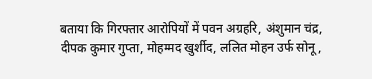बताया कि गिरफ्तार आरोपियों में पवन अग्रहरि, अंशुमान चंद्र, दीपक कुमार गुप्ता, मोहम्मद खुर्शीद, ललित मोहन उर्फ सोनू,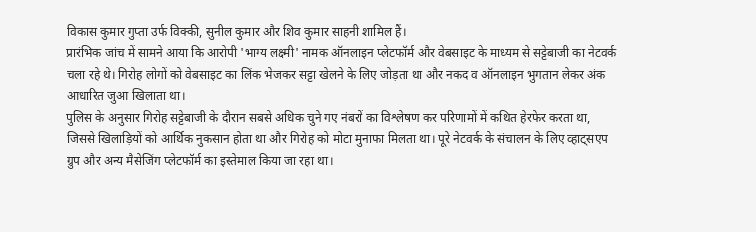विकास कुमार गुप्ता उर्फ विक्की, सुनील कुमार और शिव कुमार साहनी शामिल हैं।
प्रारंभिक जांच में सामने आया कि आरोपी 'भाग्य लक्ष्मी' नामक ऑनलाइन प्लेटफॉर्म और वेबसाइट के माध्यम से सट्टेबाजी का नेटवर्क चला रहे थे। गिरोह लोगों को वेबसाइट का लिंक भेजकर सट्टा खेलने के लिए जोड़ता था और नकद व ऑनलाइन भुगतान लेकर अंक आधारित जुआ खिलाता था।
पुलिस के अनुसार गिरोह सट्टेबाजी के दौरान सबसे अधिक चुने गए नंबरों का विश्लेषण कर परिणामों में कथित हेरफेर करता था, जिससे खिलाड़ियों को आर्थिक नुकसान होता था और गिरोह को मोटा मुनाफा मिलता था। पूरे नेटवर्क के संचालन के लिए व्हाट्सएप ग्रुप और अन्य मैसेजिंग प्लेटफॉर्म का इस्तेमाल किया जा रहा था।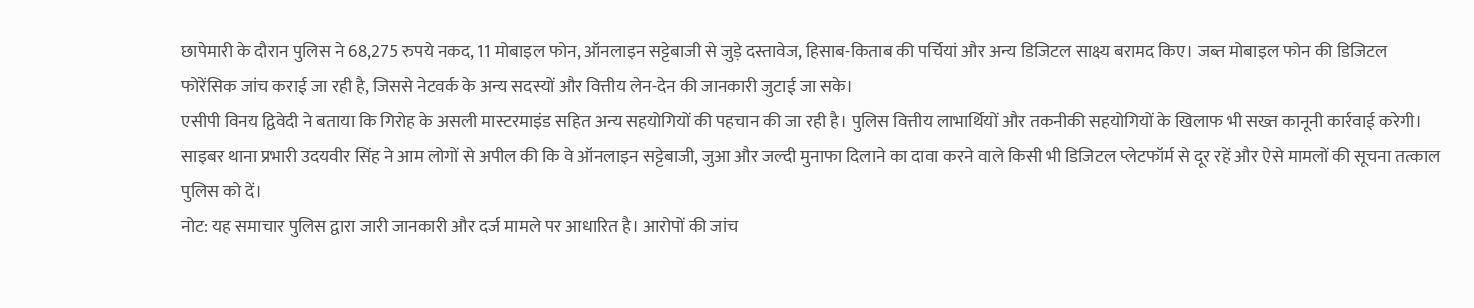छापेमारी के दौरान पुलिस ने 68,275 रुपये नकद, 11 मोबाइल फोन, ऑनलाइन सट्टेबाजी से जुड़े दस्तावेज, हिसाब-किताब की पर्चियां और अन्य डिजिटल साक्ष्य बरामद किए। जब्त मोबाइल फोन की डिजिटल फोरेंसिक जांच कराई जा रही है, जिससे नेटवर्क के अन्य सदस्यों और वित्तीय लेन-देन की जानकारी जुटाई जा सके।
एसीपी विनय द्विवेदी ने बताया कि गिरोह के असली मास्टरमाइंड सहित अन्य सहयोगियों की पहचान की जा रही है। पुलिस वित्तीय लाभार्थियों और तकनीकी सहयोगियों के खिलाफ भी सख्त कानूनी कार्रवाई करेगी।
साइबर थाना प्रभारी उदयवीर सिंह ने आम लोगों से अपील की कि वे ऑनलाइन सट्टेबाजी, जुआ और जल्दी मुनाफा दिलाने का दावा करने वाले किसी भी डिजिटल प्लेटफॉर्म से दूर रहें और ऐसे मामलों की सूचना तत्काल पुलिस को दें।
नोट: यह समाचार पुलिस द्वारा जारी जानकारी और दर्ज मामले पर आधारित है। आरोपों की जांच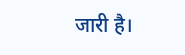जारी है।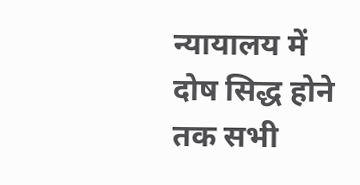न्यायालय में दोष सिद्ध होने तक सभी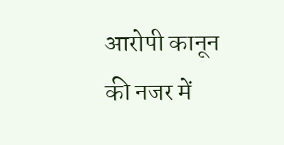आरोपी कानून की नजर में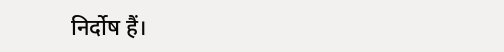निर्दोष हैं।